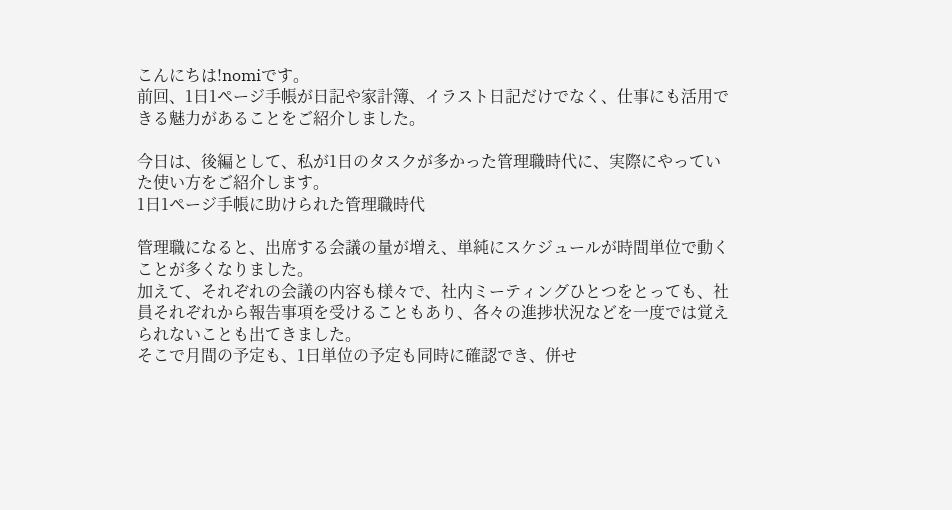こんにちは!nomiです。
前回、1日1ページ手帳が日記や家計簿、イラスト日記だけでなく、仕事にも活用できる魅力があることをご紹介しました。

今日は、後編として、私が1日のタスクが多かった管理職時代に、実際にやっていた使い方をご紹介します。
1日1ページ手帳に助けられた管理職時代

管理職になると、出席する会議の量が増え、単純にスケジュールが時間単位で動くことが多くなりました。
加えて、それぞれの会議の内容も様々で、社内ミーティングひとつをとっても、社員それぞれから報告事項を受けることもあり、各々の進捗状況などを一度では覚えられないことも出てきました。
そこで月間の予定も、1日単位の予定も同時に確認でき、併せ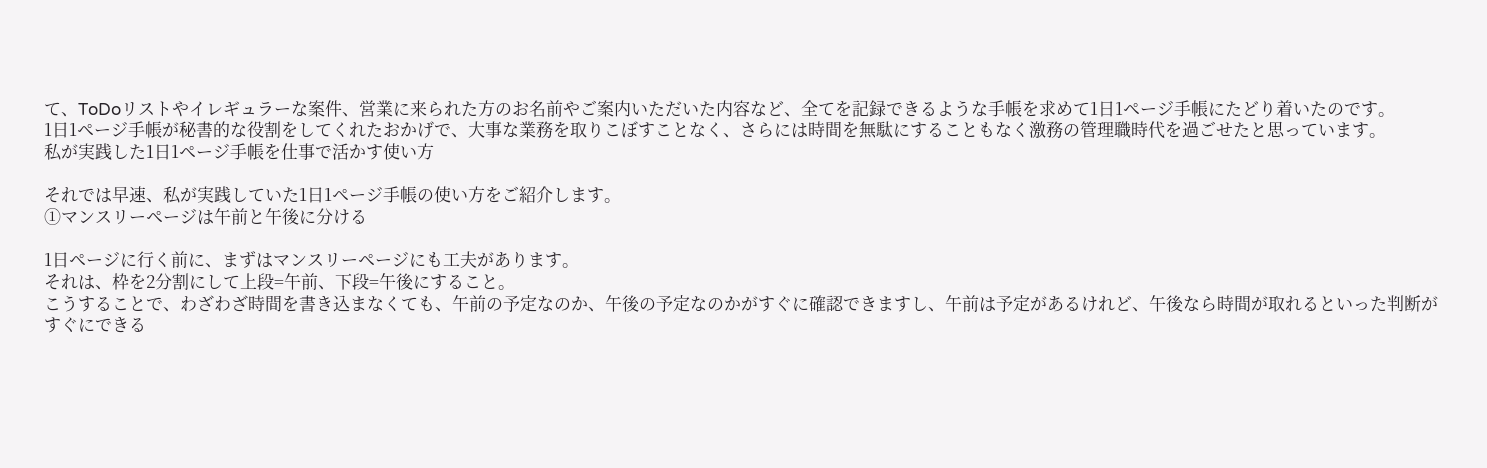て、ToDoリストやイレギュラーな案件、営業に来られた方のお名前やご案内いただいた内容など、全てを記録できるような手帳を求めて1日1ページ手帳にたどり着いたのです。
1日1ページ手帳が秘書的な役割をしてくれたおかげで、大事な業務を取りこぼすことなく、さらには時間を無駄にすることもなく激務の管理職時代を過ごせたと思っています。
私が実践した1日1ページ手帳を仕事で活かす使い方

それでは早速、私が実践していた1日1ページ手帳の使い方をご紹介します。
①マンスリーページは午前と午後に分ける

1日ページに行く前に、まずはマンスリーページにも工夫があります。
それは、枠を2分割にして上段=午前、下段=午後にすること。
こうすることで、わざわざ時間を書き込まなくても、午前の予定なのか、午後の予定なのかがすぐに確認できますし、午前は予定があるけれど、午後なら時間が取れるといった判断がすぐにできる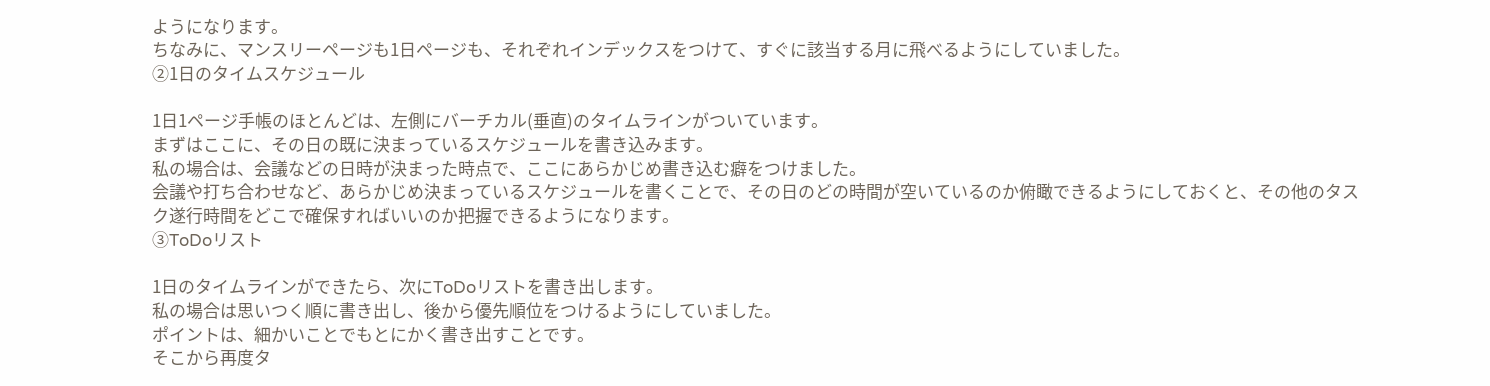ようになります。
ちなみに、マンスリーページも1日ページも、それぞれインデックスをつけて、すぐに該当する月に飛べるようにしていました。
②1日のタイムスケジュール

1日1ページ手帳のほとんどは、左側にバーチカル(垂直)のタイムラインがついています。
まずはここに、その日の既に決まっているスケジュールを書き込みます。
私の場合は、会議などの日時が決まった時点で、ここにあらかじめ書き込む癖をつけました。
会議や打ち合わせなど、あらかじめ決まっているスケジュールを書くことで、その日のどの時間が空いているのか俯瞰できるようにしておくと、その他のタスク遂行時間をどこで確保すればいいのか把握できるようになります。
③ToDoリスト

1日のタイムラインができたら、次にToDoリストを書き出します。
私の場合は思いつく順に書き出し、後から優先順位をつけるようにしていました。
ポイントは、細かいことでもとにかく書き出すことです。
そこから再度タ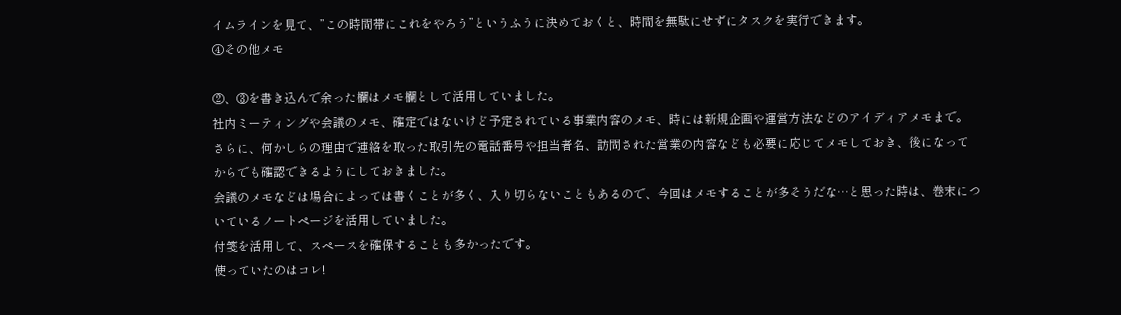イムラインを見て、”この時間帯にこれをやろう”というふうに決めておくと、時間を無駄にせずにタスクを実行できます。
④その他メモ

②、③を書き込んで余った欄はメモ欄として活用していました。
社内ミーティングや会議のメモ、確定ではないけど予定されている事業内容のメモ、時には新規企画や運営方法などのアイディアメモまで。
さらに、何かしらの理由で連絡を取った取引先の電話番号や担当者名、訪問された営業の内容なども必要に応じてメモしておき、後になってからでも確認できるようにしておきました。
会議のメモなどは場合によっては書くことが多く、入り切らないこともあるので、今回はメモすることが多そうだな…と思った時は、巻末についているノートページを活用していました。
付箋を活用して、スペースを確保することも多かったです。
使っていたのはコレ!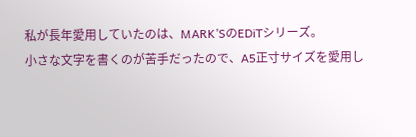私が長年愛用していたのは、MARK’SのEDiTシリーズ。
小さな文字を書くのが苦手だったので、A5正寸サイズを愛用し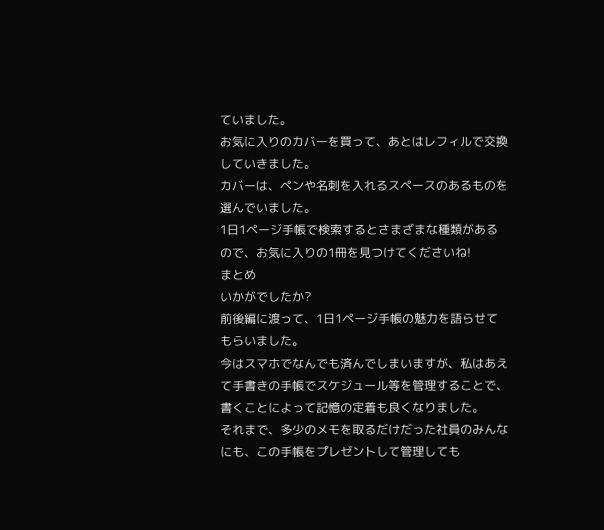ていました。
お気に入りのカバーを買って、あとはレフィルで交換していきました。
カバーは、ペンや名刺を入れるスペースのあるものを選んでいました。
1日1ページ手帳で検索するとさまざまな種類があるので、お気に入りの1冊を見つけてくださいね!
まとめ
いかがでしたか?
前後編に渡って、1日1ページ手帳の魅力を語らせてもらいました。
今はスマホでなんでも済んでしまいますが、私はあえて手書きの手帳でスケジュール等を管理することで、書くことによって記憶の定着も良くなりました。
それまで、多少のメモを取るだけだった社員のみんなにも、この手帳をプレゼントして管理しても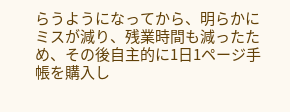らうようになってから、明らかにミスが減り、残業時間も減ったため、その後自主的に1日1ページ手帳を購入し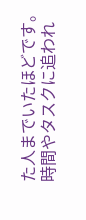た人までいたほどです。
時間やタスクに追われ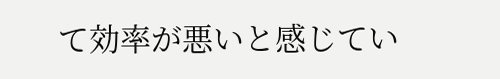て効率が悪いと感じてい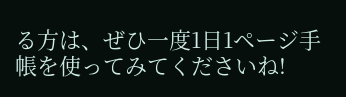る方は、ぜひ一度1日1ページ手帳を使ってみてくださいね!